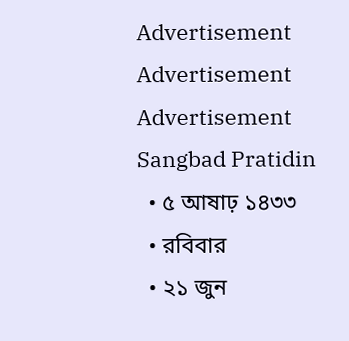Advertisement
Advertisement
Advertisement
Sangbad Pratidin
  • ৫ আষাঢ় ১৪৩৩
  • রবিবার
  • ২১ জুন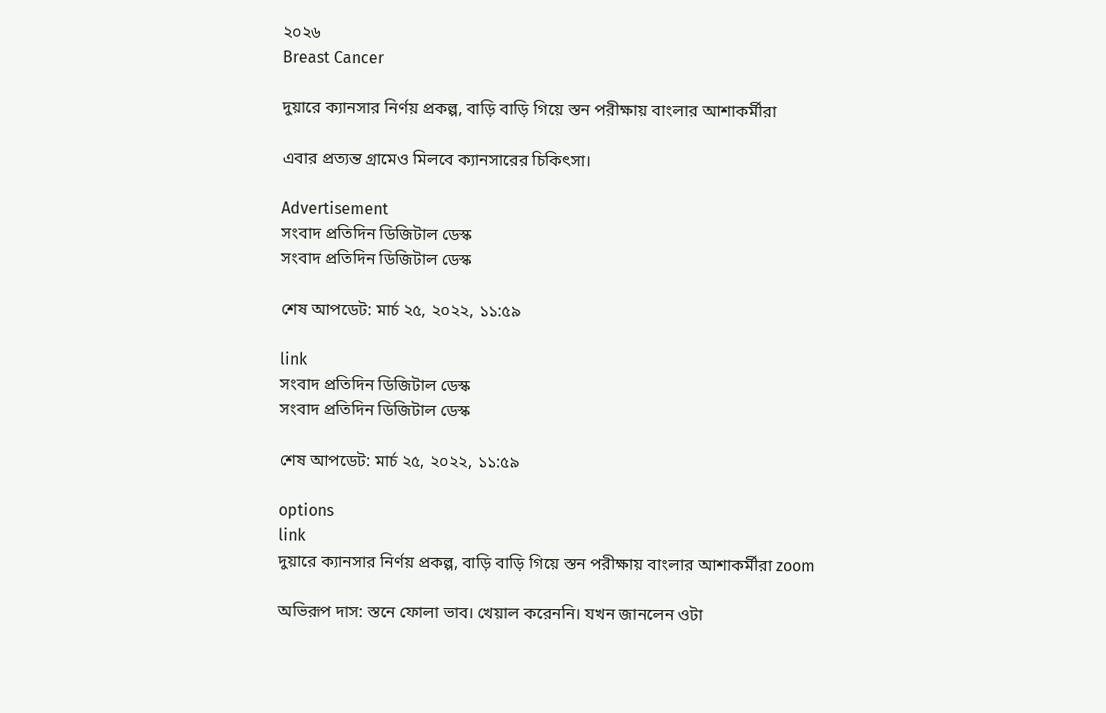২০২৬
Breast Cancer

দুয়ারে ক্যানসার নির্ণয় প্রকল্প, বাড়ি বাড়ি গিয়ে স্তন পরীক্ষায় বাংলার আশাকর্মীরা

এবার প্রত্যন্ত গ্রামেও মিলবে ক্যানসারের চিকিৎসা।

Advertisement
সংবাদ প্রতিদিন ডিজিটাল ডেস্ক
সংবাদ প্রতিদিন ডিজিটাল ডেস্ক

শেষ আপডেট: মার্চ ২৫, ২০২২, ১১:৫৯

link
সংবাদ প্রতিদিন ডিজিটাল ডেস্ক
সংবাদ প্রতিদিন ডিজিটাল ডেস্ক

শেষ আপডেট: মার্চ ২৫, ২০২২, ১১:৫৯

options
link
দুয়ারে ক্যানসার নির্ণয় প্রকল্প, বাড়ি বাড়ি গিয়ে স্তন পরীক্ষায় বাংলার আশাকর্মীরা zoom

অভিরূপ দাস: স্তনে ফোলা ভাব। খেয়াল করেননি। যখন জানলেন ওটা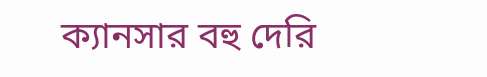ক্যানসার বহু দেরি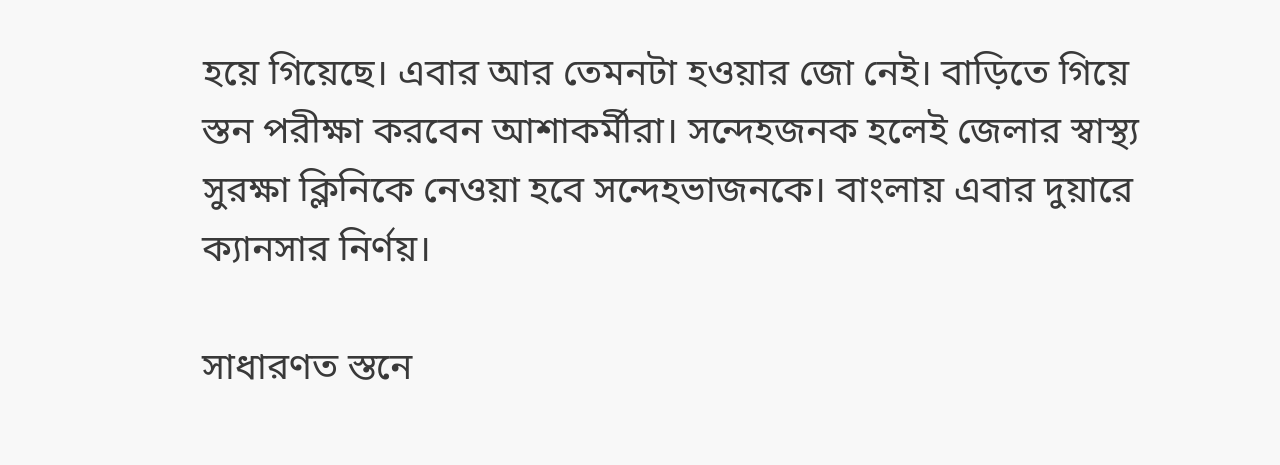হয়ে গিয়েছে। এবার আর তেমনটা হওয়ার জো নেই। বাড়িতে গিয়ে স্তন পরীক্ষা করবেন আশাকর্মীরা। সন্দেহজনক হলেই জেলার স্বাস্থ্য সুরক্ষা ক্লিনিকে নেওয়া হবে সন্দেহভাজনকে। বাংলায় এবার দুয়ারে ক্যানসার নির্ণয়।

সাধারণত স্তনে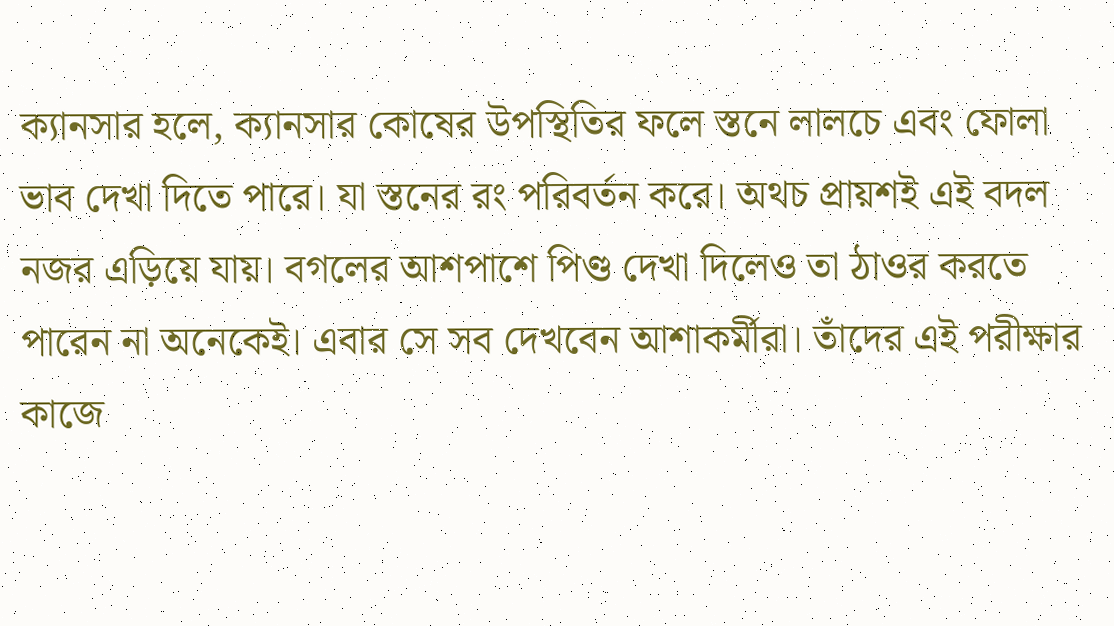ক্যানসার হলে, ক্যানসার কোষের উপস্থিতির ফলে স্তনে লালচে এবং ফোলা ভাব দেখা দিতে পারে। যা স্তনের রং পরিবর্তন করে। অথচ প্রায়শই এই বদল নজর এড়িয়ে যায়। বগলের আশপাশে পিণ্ড দেখা দিলেও তা ঠাওর করতে পারেন না অনেকেই। এবার সে সব দেখবেন আশাকর্মীরা। তাঁদের এই পরীক্ষার কাজে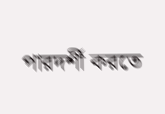পারদর্শী করতে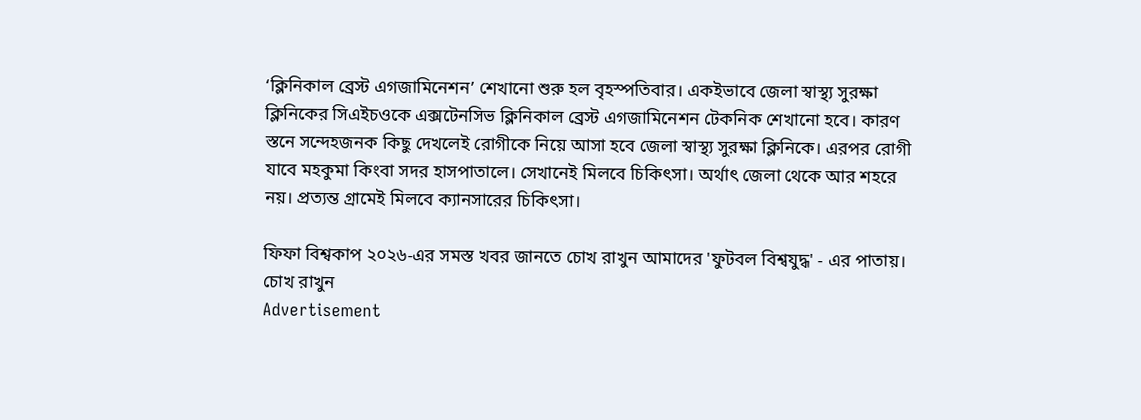‘ক্লিনিকাল ব্রেস্ট এগজামিনেশন’ শেখানো শুরু হল বৃহস্পতিবার। একইভাবে জেলা স্বাস্থ্য সুরক্ষা ক্লিনিকের সিএইচওকে এক্সটেনসিভ ক্লিনিকাল ব্রেস্ট এগজামিনেশন টেকনিক শেখানো হবে। কারণ স্তনে সন্দেহজনক কিছু দেখলেই রোগীকে নিয়ে আসা হবে জেলা স্বাস্থ্য সুরক্ষা ক্লিনিকে। এরপর রোগী যাবে মহকুমা কিংবা সদর হাসপাতালে। সেখানেই মিলবে চিকিৎসা। অর্থাৎ জেলা থেকে আর শহরে নয়। প্রত্যন্ত গ্রামেই মিলবে ক্যানসারের চিকিৎসা।

ফিফা বিশ্বকাপ ২০২৬-এর সমস্ত খবর জানতে চোখ রাখুন আমাদের 'ফুটবল বিশ্বযুদ্ধ' - এর পাতায়।
চোখ রাখুন
Advertisement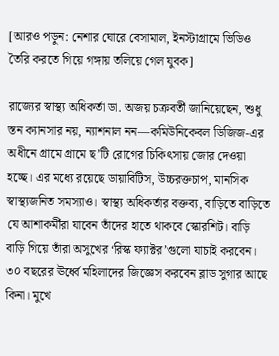[আরও পড়ুন: নেশার ঘোরে বেসামাল, ইনস্টাগ্রামে ভিডিও তৈরি করতে গিয়ে গঙ্গায় তলিয়ে গেল যুবক]

রাজ্যের স্বাস্থ্য অধিকর্তা ডা. অজয় চক্রবর্তী জানিয়েছেন, শুধু স্তন ক্যানসার নয়, ন্যাশনাল নন—কমিউনিকেবল ডিজিজ-এর অধীনে গ্রামে গ্রামে ছ’টি রোগের চিকিৎসায় জোর দেওয়া হচ্ছে। এর মধ্যে রয়েছে ডায়াবিটিস, উচ্চরক্তচাপ, মানসিক স্বাস্থ্যজনিত সমস্যাও। স্বাস্থ্য অধিকর্তার বক্তব্য, বাড়িতে বাড়িতে যে আশাকর্মীরা যাবেন তাঁদের হাতে থাকবে স্কোরশিট। বাড়ি বাড়ি গিয়ে তাঁরা অসুখের ‘রিস্ক ফ্যাক্টর’গুলো যাচাই করবেন। ৩০ বছরের ঊর্ধ্বে মহিলাদের জিজ্ঞেস করবেন ব্লাড সুগার আছে কিনা। মুখে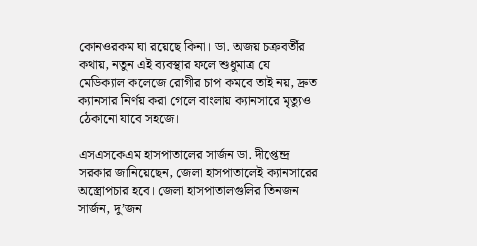কোনওরকম ঘা রয়েছে কিনা। ডা. অজয় চক্রবর্তীর কথায়, নতুন এই ব্যবস্থার ফলে শুধুমাত্র যে মেডিক্যাল কলেজে রোগীর চাপ কমবে তাই নয়, দ্রুত ক্যানসার নির্ণয় করা গেলে বাংলায় ক্যানসারে মৃত্যুও ঠেকানো যাবে সহজে।

এসএসকেএম হাসপাতালের সার্জন ডা. দীপ্তেন্দ্র সরকার জানিয়েছেন, জেলা হাসপাতালেই ক্যানসারের অস্ত্রোপচার হবে। জেলা হাসপাতালগুলির তিনজন সার্জন, দু’জন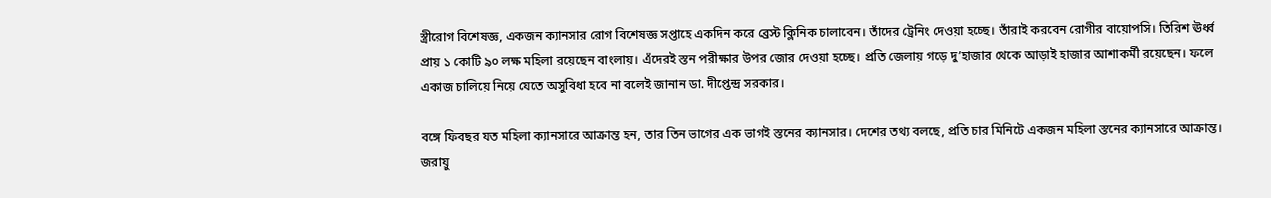স্ত্রীরোগ বিশেষজ্ঞ, একজন ক্যানসার রোগ বিশেষজ্ঞ সপ্তাহে একদিন করে ব্রেস্ট ক্লিনিক চালাবেন। তাঁদের ট্রেনিং দেওয়া হচ্ছে। তাঁরাই করবেন রোগীর বায়োপসি। তিরিশ ঊর্ধ্ব প্রায় ১ কোটি ৯০ লক্ষ মহিলা রয়েছেন বাংলায়। এঁদেরই স্তন পরীক্ষার উপর জোর দেওয়া হচ্ছে। প্রতি জেলায় গড়ে দু’হাজার থেকে আড়াই হাজার আশাকর্মী রয়েছেন। ফলে একাজ চালিয়ে নিয়ে যেতে অসুবিধা হবে না বলেই জানান ডা. দীপ্তেন্দ্র সরকার।

বঙ্গে ফিবছর যত মহিলা ক্যানসারে আক্রান্ত হন, তার তিন ভাগের এক ভাগই স্তনের ক্যানসার। দেশের তথ্য বলছে, প্রতি চার মিনিটে একজন মহিলা স্তনের ক্যানসারে আক্রান্ত। জরায়ু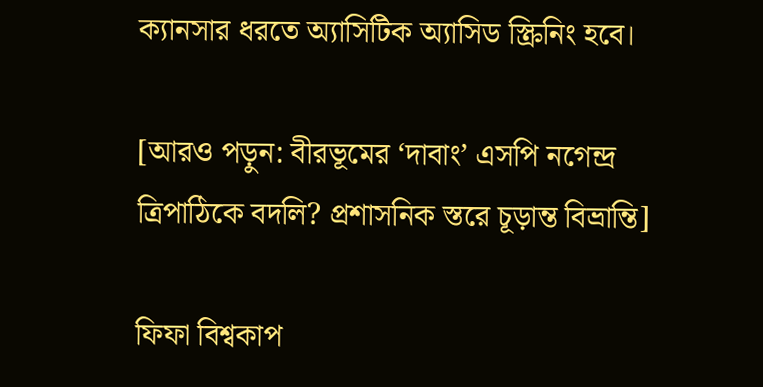ক্যানসার ধরতে অ্যাসিটিক অ্যাসিড স্ক্রিনিং হবে।

[আরও পড়ুন: বীরভূমের ‘দাবাং’ এসপি নগেন্দ্র ত্রিপাঠিকে বদলি? প্রশাসনিক স্তরে চূড়ান্ত বিভ্রান্তি]

ফিফা বিশ্বকাপ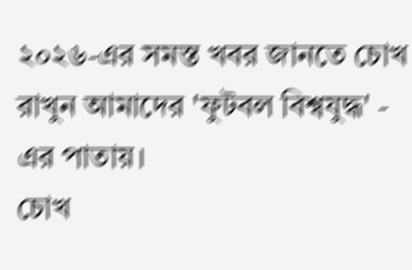২০২৬-এর সমস্ত খবর জানতে চোখ রাখুন আমাদের 'ফুটবল বিশ্বযুদ্ধ' - এর পাতায়।
চোখ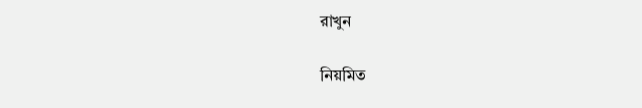রাখুন

নিয়মিত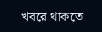খবরে থাকতে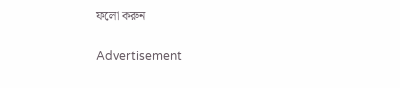ফলো করুন

Advertisement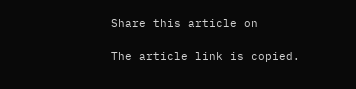Share this article on

The article link is copied.